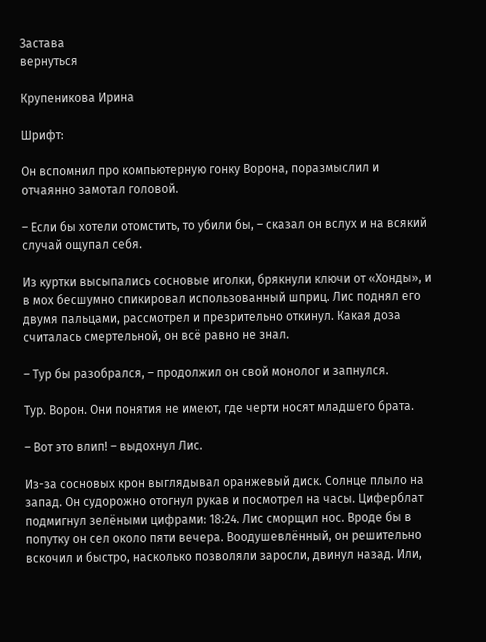Застава
вернуться

Крупеникова Ирина

Шрифт:

Он вспомнил про компьютерную гонку Ворона, поразмыслил и отчаянно замотал головой.

– Если бы хотели отомстить, то убили бы, – сказал он вслух и на всякий случай ощупал себя.

Из куртки высыпались сосновые иголки, брякнули ключи от «Хонды», и в мох бесшумно спикировал использованный шприц. Лис поднял его двумя пальцами, рассмотрел и презрительно откинул. Какая доза считалась смертельной, он всё равно не знал.

– Тур бы разобрался, – продолжил он свой монолог и запнулся.

Тур. Ворон. Они понятия не имеют, где черти носят младшего брата.

– Вот это влип! – выдохнул Лис.

Из-за сосновых крон выглядывал оранжевый диск. Солнце плыло на запад. Он судорожно отогнул рукав и посмотрел на часы. Циферблат подмигнул зелёными цифрами: 18:24. Лис сморщил нос. Вроде бы в попутку он сел около пяти вечера. Воодушевлённый, он решительно вскочил и быстро, насколько позволяли заросли, двинул назад. Или,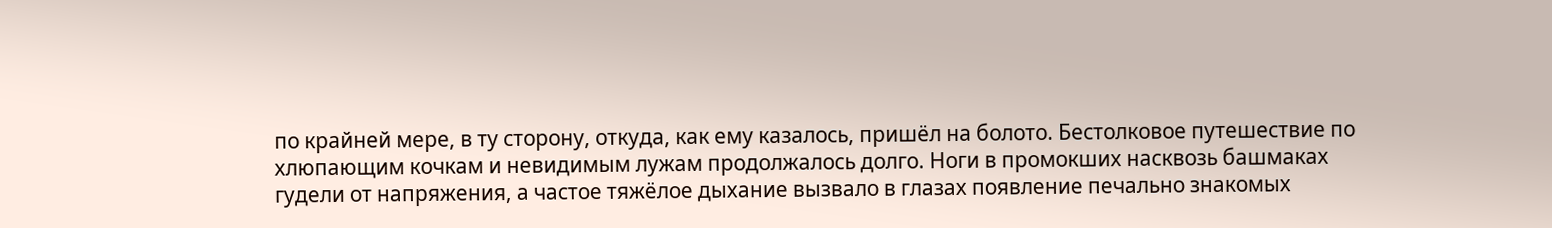по крайней мере, в ту сторону, откуда, как ему казалось, пришёл на болото. Бестолковое путешествие по хлюпающим кочкам и невидимым лужам продолжалось долго. Ноги в промокших насквозь башмаках гудели от напряжения, а частое тяжёлое дыхание вызвало в глазах появление печально знакомых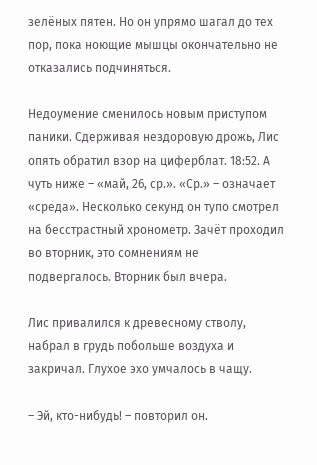зелёных пятен. Но он упрямо шагал до тех пор, пока ноющие мышцы окончательно не отказались подчиняться.

Недоумение сменилось новым приступом паники. Сдерживая нездоровую дрожь, Лис опять обратил взор на циферблат. 18:52. А чуть ниже – «май, 26, ср.». «Ср.» – означает «среда». Несколько секунд он тупо смотрел на бесстрастный хронометр. Зачёт проходил во вторник, это сомнениям не подвергалось. Вторник был вчера.

Лис привалился к древесному стволу, набрал в грудь побольше воздуха и закричал. Глухое эхо умчалось в чащу.

– Эй, кто-нибудь! – повторил он.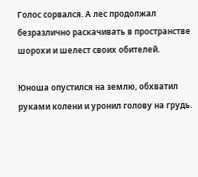Голос сорвался. А лес продолжал безразлично раскачивать в пространстве шорохи и шелест своих обителей.

Юноша опустился на землю, обхватил руками колени и уронил голову на грудь.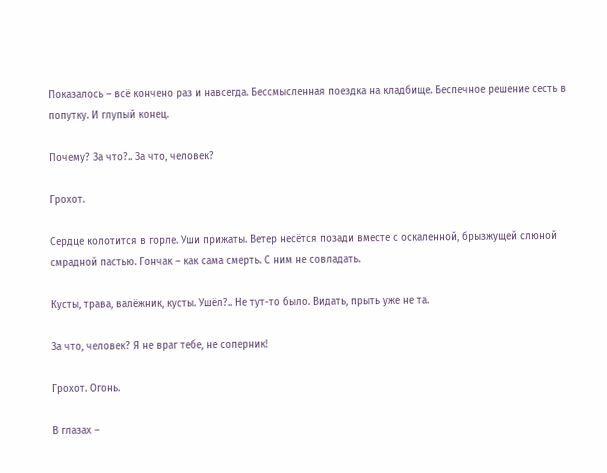Показалось – всё кончено раз и навсегда. Бессмысленная поездка на кладбище. Беспечное решение сесть в попутку. И глупый конец.

Почему? За что?.. За что, человек?

Грохот.

Сердце колотится в горле. Уши прижаты. Ветер несётся позади вместе с оскаленной, брызжущей слюной смрадной пастью. Гончак – как сама смерть. С ним не совладать.

Кусты, трава, валёжник, кусты. Ушёл?.. Не тут-то было. Видать, прыть уже не та.

За что, человек? Я не враг тебе, не соперник!

Грохот. Огонь.

В глазах –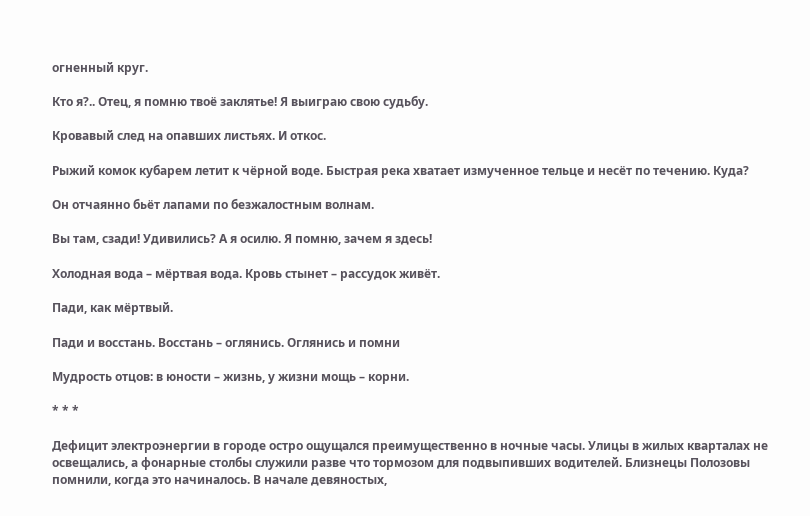огненный круг.

Кто я?.. Отец, я помню твоё заклятье! Я выиграю свою судьбу.

Кровавый след на опавших листьях. И откос.

Рыжий комок кубарем летит к чёрной воде. Быстрая река хватает измученное тельце и несёт по течению. Куда?

Он отчаянно бьёт лапами по безжалостным волнам.

Вы там, сзади! Удивились? А я осилю. Я помню, зачем я здесь!

Холодная вода – мёртвая вода. Кровь стынет – рассудок живёт.

Пади, как мёртвый.

Пади и восстань. Восстань – оглянись. Оглянись и помни

Мудрость отцов: в юности – жизнь, у жизни мощь – корни.

* * *

Дефицит электроэнергии в городе остро ощущался преимущественно в ночные часы. Улицы в жилых кварталах не освещались, а фонарные столбы служили разве что тормозом для подвыпивших водителей. Близнецы Полозовы помнили, когда это начиналось. В начале девяностых,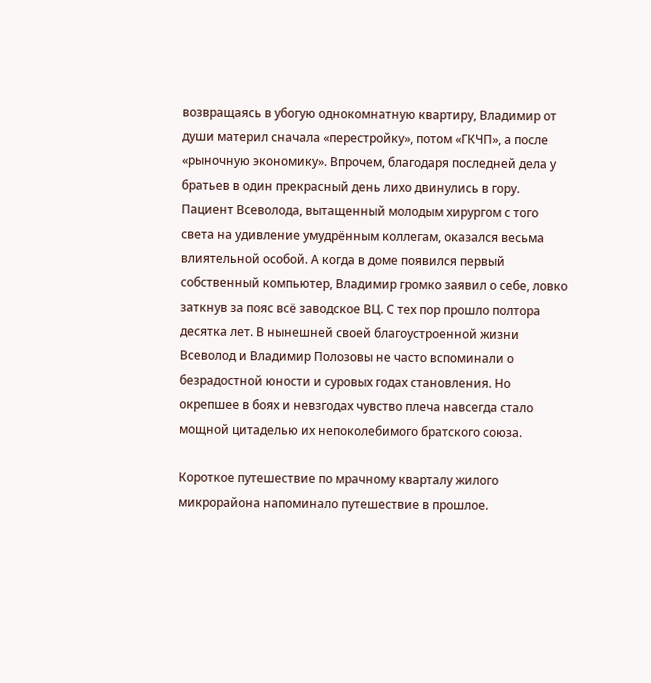возвращаясь в убогую однокомнатную квартиру, Владимир от души материл сначала «перестройку», потом «ГКЧП», а после «рыночную экономику». Впрочем, благодаря последней дела у братьев в один прекрасный день лихо двинулись в гору. Пациент Всеволода, вытащенный молодым хирургом с того света на удивление умудрённым коллегам, оказался весьма влиятельной особой. А когда в доме появился первый собственный компьютер, Владимир громко заявил о себе, ловко заткнув за пояс всё заводское ВЦ. С тех пор прошло полтора десятка лет. В нынешней своей благоустроенной жизни Всеволод и Владимир Полозовы не часто вспоминали о безрадостной юности и суровых годах становления. Но окрепшее в боях и невзгодах чувство плеча навсегда стало мощной цитаделью их непоколебимого братского союза.

Короткое путешествие по мрачному кварталу жилого микрорайона напоминало путешествие в прошлое.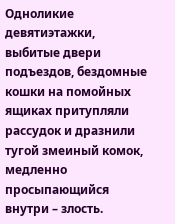Одноликие девятиэтажки, выбитые двери подъездов, бездомные кошки на помойных ящиках притупляли рассудок и дразнили тугой змеиный комок, медленно просыпающийся внутри – злость.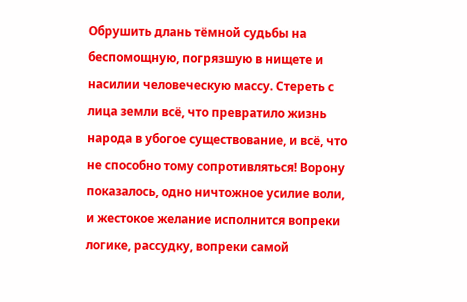Обрушить длань тёмной судьбы на беспомощную, погрязшую в нищете и насилии человеческую массу. Стереть с лица земли всё, что превратило жизнь народа в убогое существование, и всё, что не способно тому сопротивляться! Ворону показалось, одно ничтожное усилие воли, и жестокое желание исполнится вопреки логике, рассудку, вопреки самой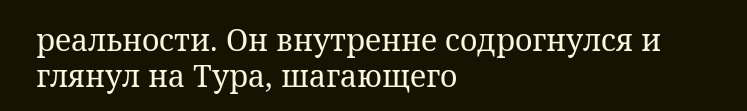реальности. Он внутренне содрогнулся и глянул на Тура, шагающего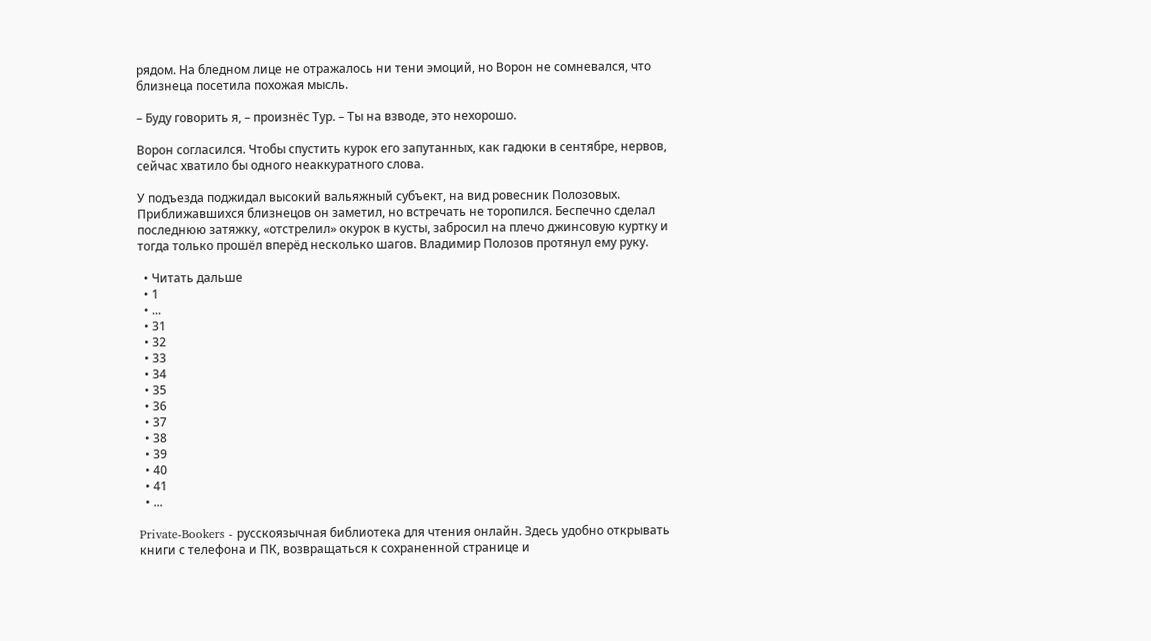рядом. На бледном лице не отражалось ни тени эмоций, но Ворон не сомневался, что близнеца посетила похожая мысль.

– Буду говорить я, – произнёс Тур. – Ты на взводе, это нехорошо.

Ворон согласился. Чтобы спустить курок его запутанных, как гадюки в сентябре, нервов, сейчас хватило бы одного неаккуратного слова.

У подъезда поджидал высокий вальяжный субъект, на вид ровесник Полозовых. Приближавшихся близнецов он заметил, но встречать не торопился. Беспечно сделал последнюю затяжку, «отстрелил» окурок в кусты, забросил на плечо джинсовую куртку и тогда только прошёл вперёд несколько шагов. Владимир Полозов протянул ему руку.

  • Читать дальше
  • 1
  • ...
  • 31
  • 32
  • 33
  • 34
  • 35
  • 36
  • 37
  • 38
  • 39
  • 40
  • 41
  • ...

Private-Bookers - русскоязычная библиотека для чтения онлайн. Здесь удобно открывать книги с телефона и ПК, возвращаться к сохраненной странице и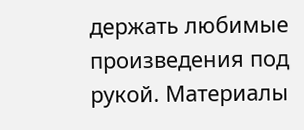держать любимые произведения под рукой. Материалы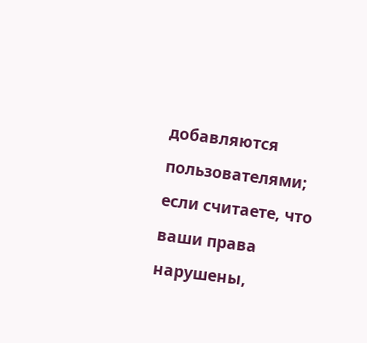добавляются пользователями; если считаете, что ваши права нарушены,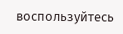воспользуйтесь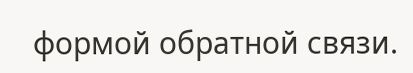формой обратной связи.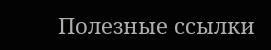Полезные ссылки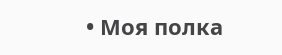• Моя полка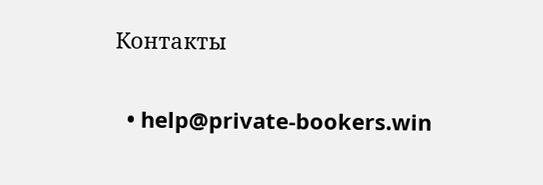Контакты

  • help@private-bookers.win